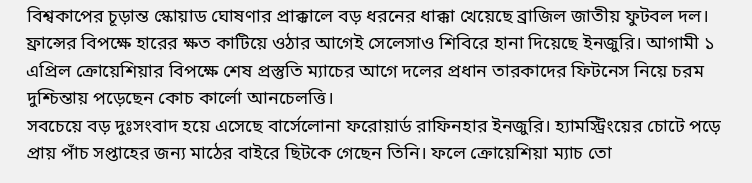বিশ্বকাপের চূড়ান্ত স্কোয়াড ঘোষণার প্রাক্কালে বড় ধরনের ধাক্কা খেয়েছে ব্রাজিল জাতীয় ফুটবল দল। ফ্রান্সের বিপক্ষে হারের ক্ষত কাটিয়ে ওঠার আগেই সেলেসাও শিবিরে হানা দিয়েছে ইনজুরি। আগামী ১ এপ্রিল ক্রোয়েশিয়ার বিপক্ষে শেষ প্রস্তুতি ম্যাচের আগে দলের প্রধান তারকাদের ফিটনেস নিয়ে চরম দুশ্চিন্তায় পড়েছেন কোচ কার্লো আনচেলত্তি।
সবচেয়ে বড় দুঃসংবাদ হয়ে এসেছে বার্সেলোনা ফরোয়ার্ড রাফিনহার ইনজুরি। হ্যামস্ট্রিংয়ের চোটে পড়ে প্রায় পাঁচ সপ্তাহের জন্য মাঠের বাইরে ছিটকে গেছেন তিনি। ফলে ক্রোয়েশিয়া ম্যাচ তো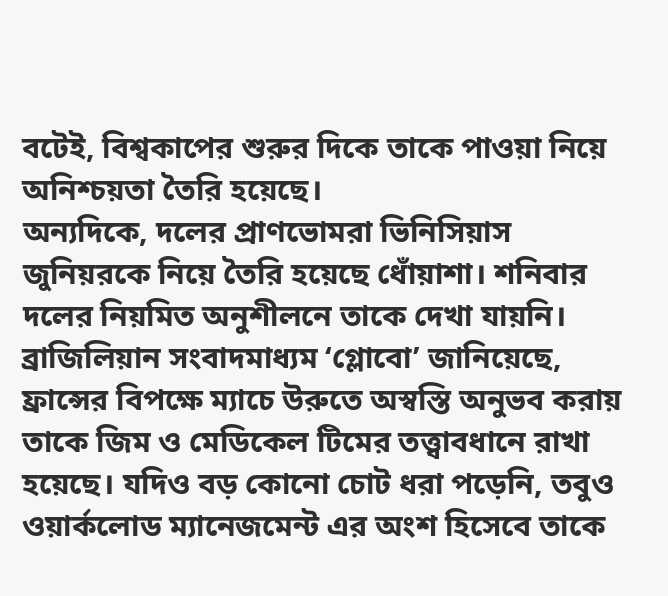বটেই, বিশ্বকাপের শুরুর দিকে তাকে পাওয়া নিয়ে অনিশ্চয়তা তৈরি হয়েছে।
অন্যদিকে, দলের প্রাণভোমরা ভিনিসিয়াস জুনিয়রকে নিয়ে তৈরি হয়েছে ধোঁয়াশা। শনিবার দলের নিয়মিত অনুশীলনে তাকে দেখা যায়নি। ব্রাজিলিয়ান সংবাদমাধ্যম ‘গ্লোবো’ জানিয়েছে, ফ্রান্সের বিপক্ষে ম্যাচে উরুতে অস্বস্তি অনুভব করায় তাকে জিম ও মেডিকেল টিমের তত্ত্বাবধানে রাখা হয়েছে। যদিও বড় কোনো চোট ধরা পড়েনি, তবুও ওয়ার্কলোড ম্যানেজমেন্ট এর অংশ হিসেবে তাকে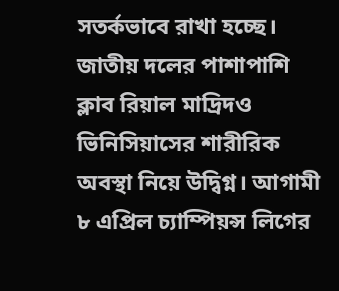সতর্কভাবে রাখা হচ্ছে।
জাতীয় দলের পাশাপাশি ক্লাব রিয়াল মাদ্রিদও ভিনিসিয়াসের শারীরিক অবস্থা নিয়ে উদ্বিগ্ন। আগামী ৮ এপ্রিল চ্যাম্পিয়ন্স লিগের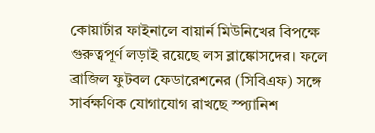কোয়ার্টার ফাইনালে বায়ার্ন মিউনিখের বিপক্ষে গুরুত্বপূর্ণ লড়াই রয়েছে লস ব্লাঙ্কোসদের। ফলে ব্রাজিল ফুটবল ফেডারেশনের (সিবিএফ) সঙ্গে সার্বক্ষণিক যোগাযোগ রাখছে স্প্যানিশ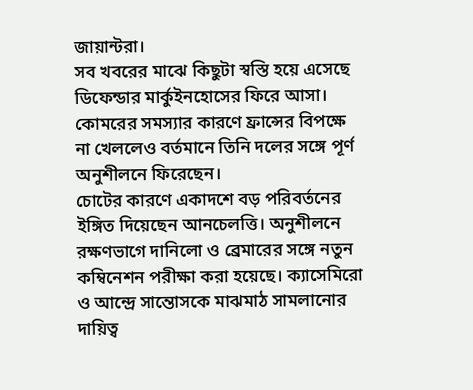জায়ান্টরা।
সব খবরের মাঝে কিছুটা স্বস্তি হয়ে এসেছে ডিফেন্ডার মার্কুইনহোসের ফিরে আসা। কোমরের সমস্যার কারণে ফ্রান্সের বিপক্ষে না খেললেও বর্তমানে তিনি দলের সঙ্গে পূর্ণ অনুশীলনে ফিরেছেন।
চোটের কারণে একাদশে বড় পরিবর্তনের ইঙ্গিত দিয়েছেন আনচেলত্তি। অনুশীলনে রক্ষণভাগে দানিলো ও ব্রেমারের সঙ্গে নতুন কম্বিনেশন পরীক্ষা করা হয়েছে। ক্যাসেমিরো ও আন্দ্রে সান্তোসকে মাঝমাঠ সামলানোর দায়িত্ব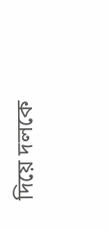দিয়ে দলকে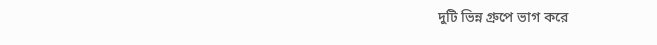দুটি ভিন্ন গ্রুপে ভাগ করে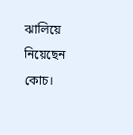ঝালিয়ে নিয়েছেন কোচ।